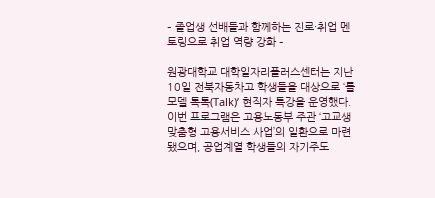– 졸업생 선배들과 함께하는 진로·취업 멘토링으로 취업 역량 강화 –

원광대학교 대학일자리플러스센터는 지난 10일 전북자동차고 학생들을 대상으로 ‘롤모델 톡톡(Talk)’ 현직자 특강을 운영했다.
이번 프로그램은 고용노동부 주관 ‘고교생 맞춤형 고용서비스 사업’의 일환으로 마련됐으며, 공업계열 학생들의 자기주도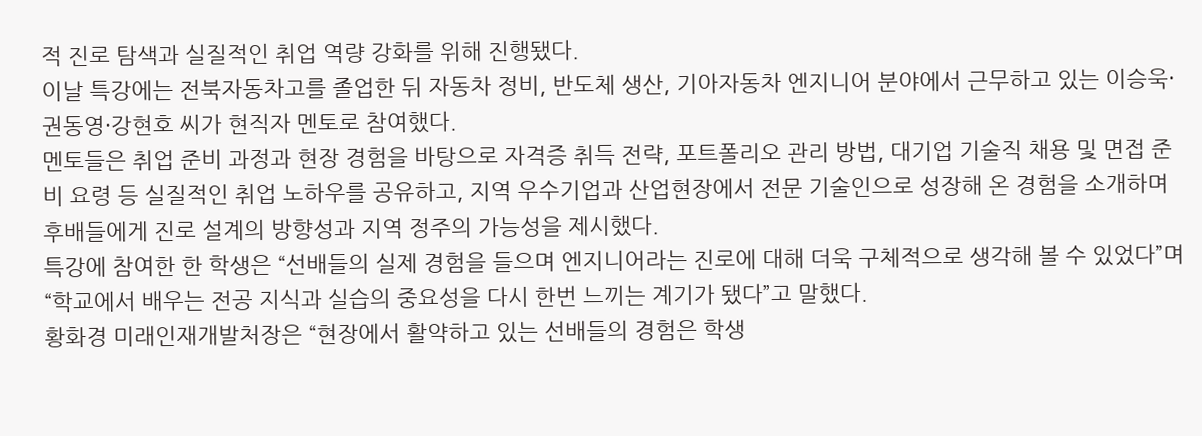적 진로 탐색과 실질적인 취업 역량 강화를 위해 진행됐다.
이날 특강에는 전북자동차고를 졸업한 뒤 자동차 정비, 반도체 생산, 기아자동차 엔지니어 분야에서 근무하고 있는 이승욱·권동영·강현호 씨가 현직자 멘토로 참여했다.
멘토들은 취업 준비 과정과 현장 경험을 바탕으로 자격증 취득 전략, 포트폴리오 관리 방법, 대기업 기술직 채용 및 면접 준비 요령 등 실질적인 취업 노하우를 공유하고, 지역 우수기업과 산업현장에서 전문 기술인으로 성장해 온 경험을 소개하며 후배들에게 진로 설계의 방향성과 지역 정주의 가능성을 제시했다.
특강에 참여한 한 학생은 “선배들의 실제 경험을 들으며 엔지니어라는 진로에 대해 더욱 구체적으로 생각해 볼 수 있었다”며 “학교에서 배우는 전공 지식과 실습의 중요성을 다시 한번 느끼는 계기가 됐다”고 말했다.
황화경 미래인재개발처장은 “현장에서 활약하고 있는 선배들의 경험은 학생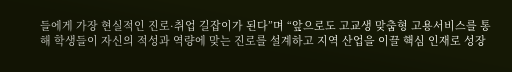들에게 가장 현실적인 진로·취업 길잡이가 된다”며 “앞으로도 고교생 맞춤형 고용서비스를 통해 학생들이 자신의 적성과 역량에 맞는 진로를 설계하고 지역 산업을 이끌 핵심 인재로 성장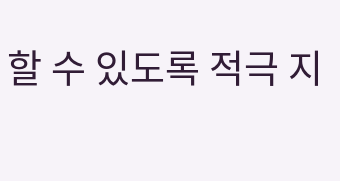할 수 있도록 적극 지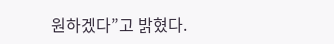원하겠다”고 밝혔다.